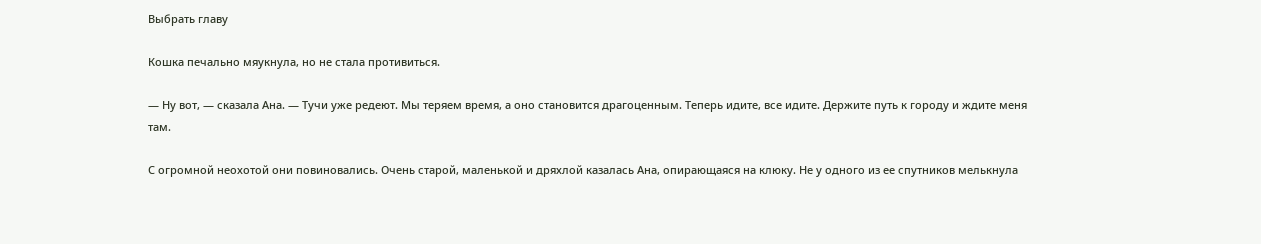Выбрать главу

Кошка печально мяукнула, но не стала противиться.

— Ну вот, — сказала Ана. — Тучи уже редеют. Мы теряем время, а оно становится драгоценным. Теперь идите, все идите. Держите путь к городу и ждите меня там.

С огромной неохотой они повиновались. Очень старой, маленькой и дряхлой казалась Ана, опирающаяся на клюку. Не у одного из ее спутников мелькнула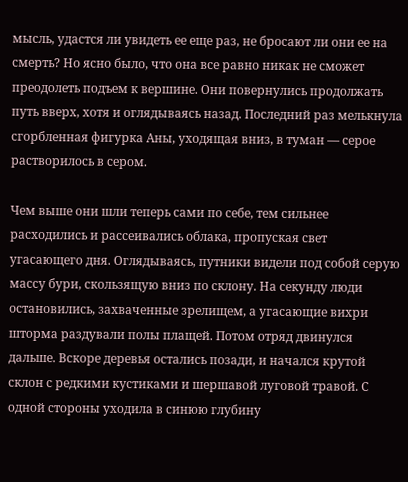мысль, удастся ли увидеть ее еще раз, не бросают ли они ее на смерть? Но ясно было, что она все равно никак не сможет преодолеть подъем к вершине. Они повернулись продолжать путь вверх, хотя и оглядываясь назад. Последний раз мелькнула сгорбленная фигурка Аны, уходящая вниз, в туман — серое растворилось в сером.

Чем выше они шли теперь сами по себе, тем сильнее расходились и рассеивались облака, пропуская свет угасающего дня. Оглядываясь, путники видели под собой серую массу бури, скользящую вниз по склону. На секунду люди остановились, захваченные зрелищем, а угасающие вихри шторма раздували полы плащей. Потом отряд двинулся дальше. Вскоре деревья остались позади, и начался крутой склон с редкими кустиками и шершавой луговой травой. С одной стороны уходила в синюю глубину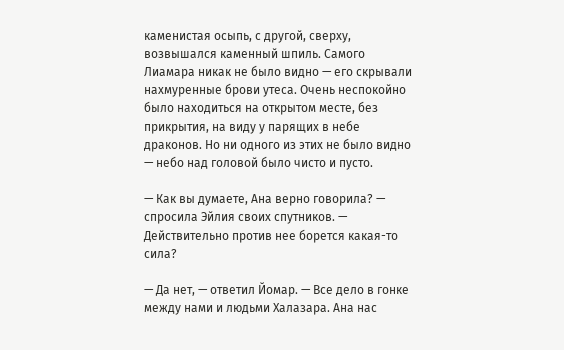каменистая осыпь, с другой, сверху, возвышался каменный шпиль. Самого Лиамара никак не было видно — его скрывали нахмуренные брови утеса. Очень неспокойно было находиться на открытом месте, без прикрытия, на виду у парящих в небе драконов. Но ни одного из этих не было видно — небо над головой было чисто и пусто.

— Как вы думаете, Ана верно говорила? — спросила Эйлия своих спутников. — Действительно против нее борется какая-то сила?

— Да нет, — ответил Йомар. — Все дело в гонке между нами и людьми Халазара. Ана нас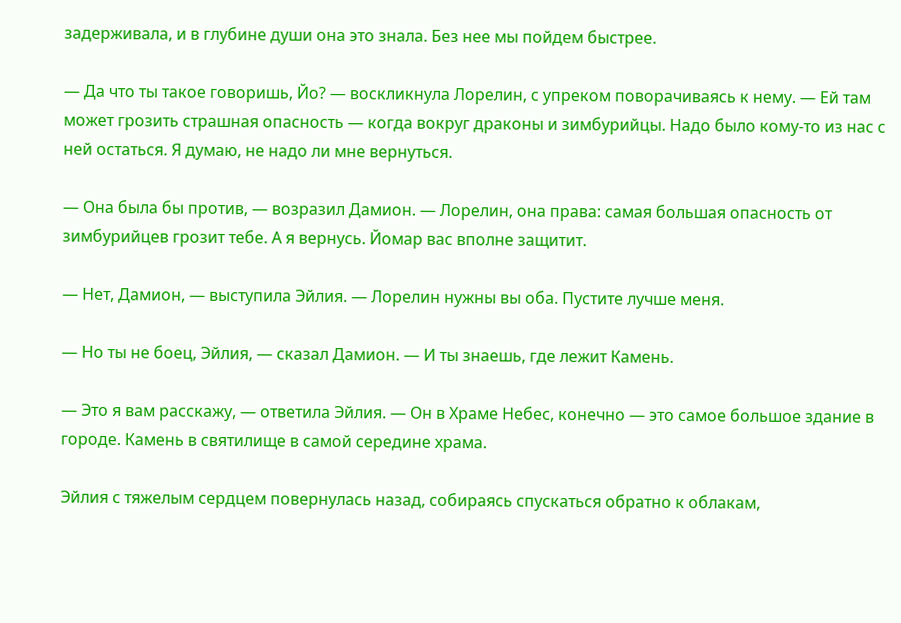задерживала, и в глубине души она это знала. Без нее мы пойдем быстрее.

— Да что ты такое говоришь, Йо? — воскликнула Лорелин, с упреком поворачиваясь к нему. — Ей там может грозить страшная опасность — когда вокруг драконы и зимбурийцы. Надо было кому-то из нас с ней остаться. Я думаю, не надо ли мне вернуться.

— Она была бы против, — возразил Дамион. — Лорелин, она права: самая большая опасность от зимбурийцев грозит тебе. А я вернусь. Йомар вас вполне защитит.

— Нет, Дамион, — выступила Эйлия. — Лорелин нужны вы оба. Пустите лучше меня.

— Но ты не боец, Эйлия, — сказал Дамион. — И ты знаешь, где лежит Камень.

— Это я вам расскажу, — ответила Эйлия. — Он в Храме Небес, конечно — это самое большое здание в городе. Камень в святилище в самой середине храма.

Эйлия с тяжелым сердцем повернулась назад, собираясь спускаться обратно к облакам,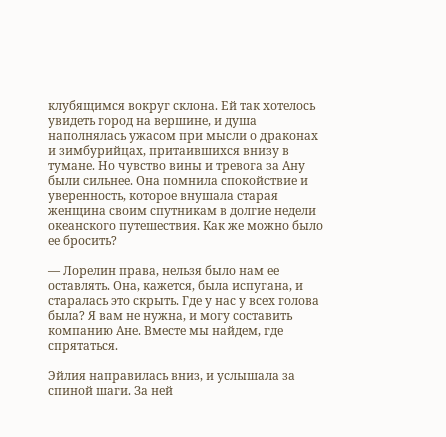клубящимся вокруг склона. Ей так хотелось увидеть город на вершине, и душа наполнялась ужасом при мысли о драконах и зимбурийцах, притаившихся внизу в тумане. Но чувство вины и тревога за Ану были сильнее. Она помнила спокойствие и уверенность, которое внушала старая женщина своим спутникам в долгие недели океанского путешествия. Как же можно было ее бросить?

— Лорелин права, нельзя было нам ее оставлять. Она, кажется, была испугана, и старалась это скрыть. Где у нас у всех голова была? Я вам не нужна, и могу составить компанию Ане. Вместе мы найдем, где спрятаться.

Эйлия направилась вниз, и услышала за спиной шаги. За ней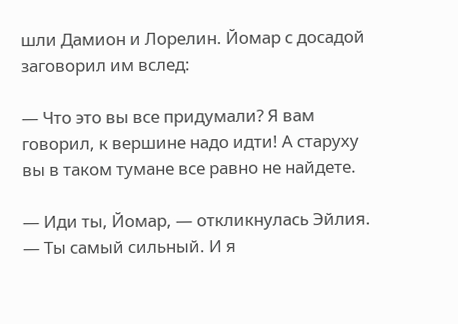шли Дамион и Лорелин. Йомар с досадой заговорил им вслед:

— Что это вы все придумали? Я вам говорил, к вершине надо идти! А старуху вы в таком тумане все равно не найдете.

— Иди ты, Йомар, — откликнулась Эйлия. — Ты самый сильный. И я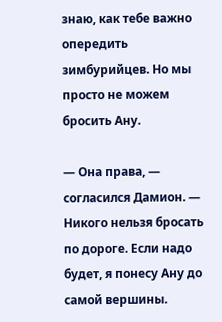знаю, как тебе важно опередить зимбурийцев. Но мы просто не можем бросить Ану.

— Она права, — согласился Дамион. — Никого нельзя бросать по дороге. Если надо будет, я понесу Ану до самой вершины.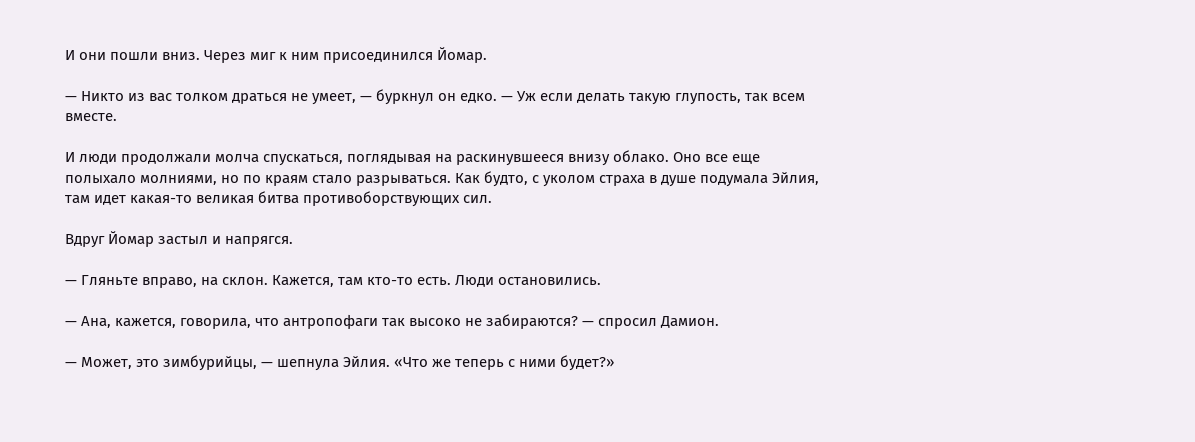И они пошли вниз. Через миг к ним присоединился Йомар.

— Никто из вас толком драться не умеет, — буркнул он едко. — Уж если делать такую глупость, так всем вместе.

И люди продолжали молча спускаться, поглядывая на раскинувшееся внизу облако. Оно все еще полыхало молниями, но по краям стало разрываться. Как будто, с уколом страха в душе подумала Эйлия, там идет какая-то великая битва противоборствующих сил.

Вдруг Йомар застыл и напрягся.

— Гляньте вправо, на склон. Кажется, там кто-то есть. Люди остановились.

— Ана, кажется, говорила, что антропофаги так высоко не забираются? — спросил Дамион.

— Может, это зимбурийцы, — шепнула Эйлия. «Что же теперь с ними будет?»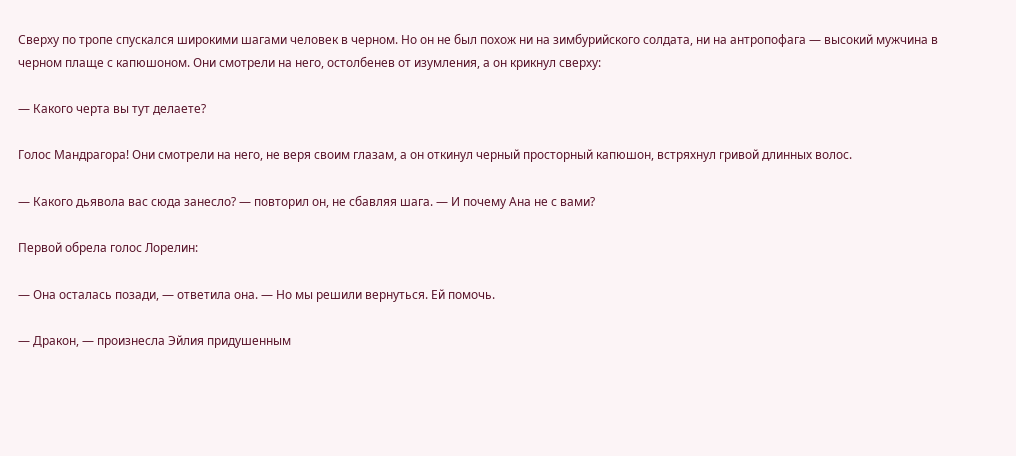Сверху по тропе спускался широкими шагами человек в черном. Но он не был похож ни на зимбурийского солдата, ни на антропофага — высокий мужчина в черном плаще с капюшоном. Они смотрели на него, остолбенев от изумления, а он крикнул сверху:

— Какого черта вы тут делаете?

Голос Мандрагора! Они смотрели на него, не веря своим глазам, а он откинул черный просторный капюшон, встряхнул гривой длинных волос.

— Какого дьявола вас сюда занесло? — повторил он, не сбавляя шага. — И почему Ана не с вами?

Первой обрела голос Лорелин:

— Она осталась позади, — ответила она. — Но мы решили вернуться. Ей помочь.

— Дракон, — произнесла Эйлия придушенным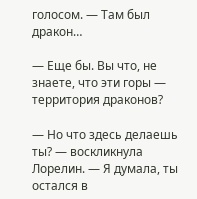голосом. — Там был дракон…

— Еще бы. Вы что, не знаете, что эти горы — территория драконов?

— Но что здесь делаешь ты? — воскликнула Лорелин. — Я думала, ты остался в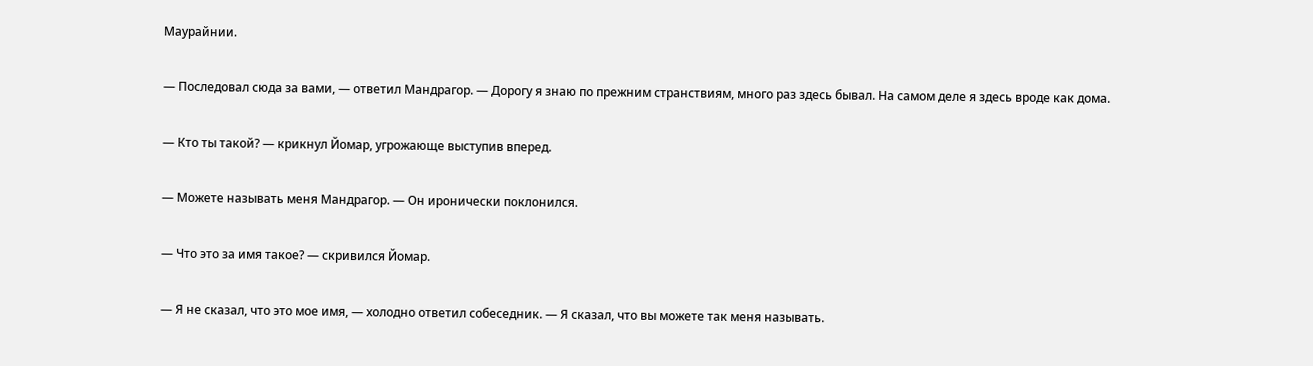Маурайнии.

— Последовал сюда за вами, — ответил Мандрагор. — Дорогу я знаю по прежним странствиям, много раз здесь бывал. На самом деле я здесь вроде как дома.

— Кто ты такой? — крикнул Йомар, угрожающе выступив вперед.

— Можете называть меня Мандрагор. — Он иронически поклонился.

— Что это за имя такое? — скривился Йомар.

— Я не сказал, что это мое имя, — холодно ответил собеседник. — Я сказал, что вы можете так меня называть.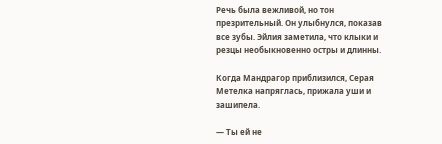Речь была вежливой, но тон презрительный. Он улыбнулся, показав все зубы. Эйлия заметила, что клыки и резцы необыкновенно остры и длинны.

Когда Мандрагор приблизился, Серая Метелка напряглась, прижала уши и зашипела.

— Ты ей не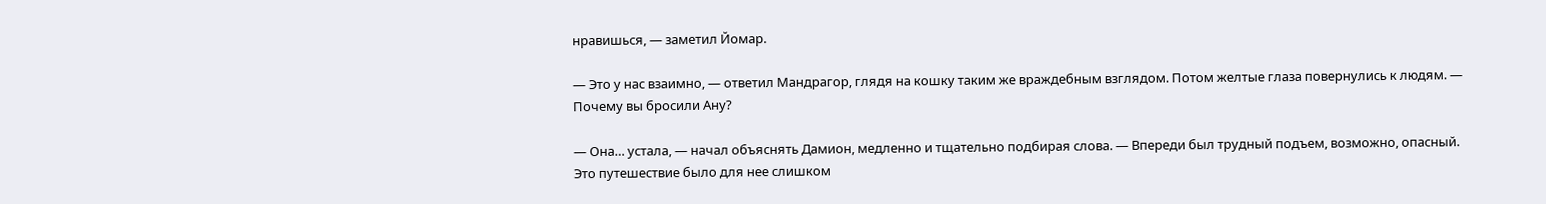нравишься, — заметил Йомар.

— Это у нас взаимно, — ответил Мандрагор, глядя на кошку таким же враждебным взглядом. Потом желтые глаза повернулись к людям. — Почему вы бросили Ану?

— Она… устала, — начал объяснять Дамион, медленно и тщательно подбирая слова. — Впереди был трудный подъем, возможно, опасный. Это путешествие было для нее слишком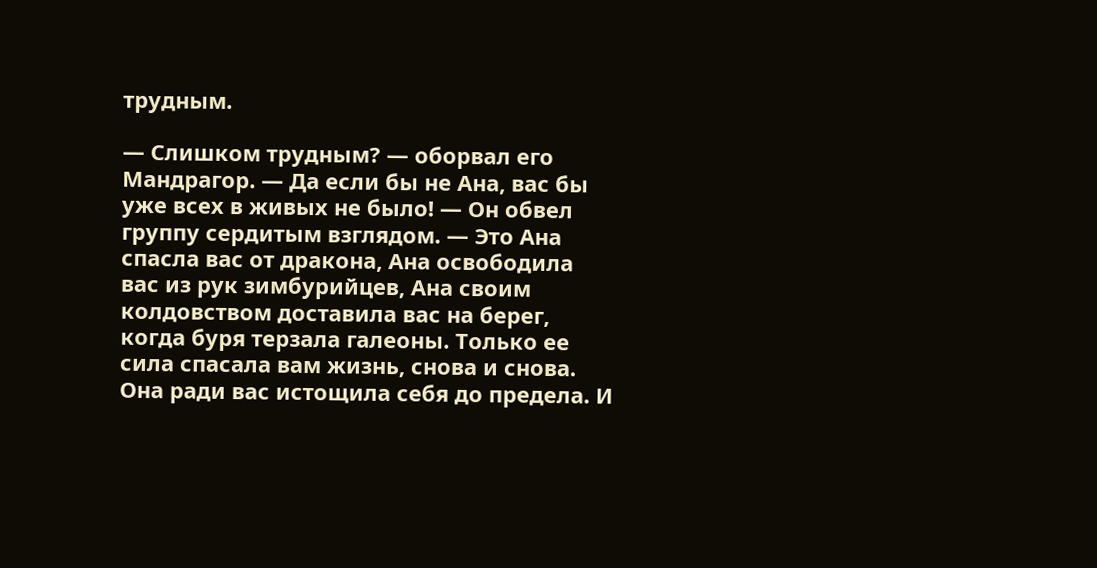трудным.

— Слишком трудным? — оборвал его Мандрагор. — Да если бы не Ана, вас бы уже всех в живых не было! — Он обвел группу сердитым взглядом. — Это Ана спасла вас от дракона, Ана освободила вас из рук зимбурийцев, Ана своим колдовством доставила вас на берег, когда буря терзала галеоны. Только ее сила спасала вам жизнь, снова и снова. Она ради вас истощила себя до предела. И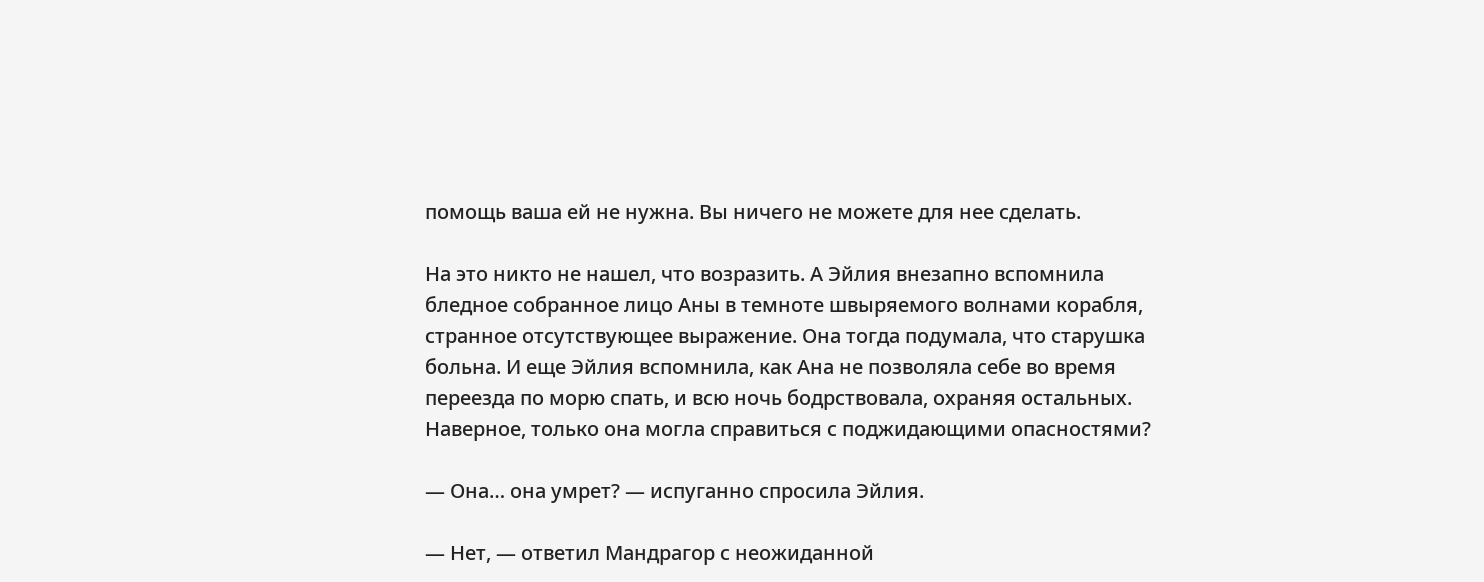помощь ваша ей не нужна. Вы ничего не можете для нее сделать.

На это никто не нашел, что возразить. А Эйлия внезапно вспомнила бледное собранное лицо Аны в темноте швыряемого волнами корабля, странное отсутствующее выражение. Она тогда подумала, что старушка больна. И еще Эйлия вспомнила, как Ана не позволяла себе во время переезда по морю спать, и всю ночь бодрствовала, охраняя остальных. Наверное, только она могла справиться с поджидающими опасностями?

— Она… она умрет? — испуганно спросила Эйлия.

— Нет, — ответил Мандрагор с неожиданной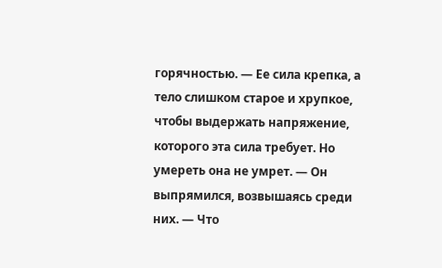горячностью. — Ее сила крепка, а тело слишком старое и хрупкое, чтобы выдержать напряжение, которого эта сила требует. Но умереть она не умрет. — Он выпрямился, возвышаясь среди них. — Что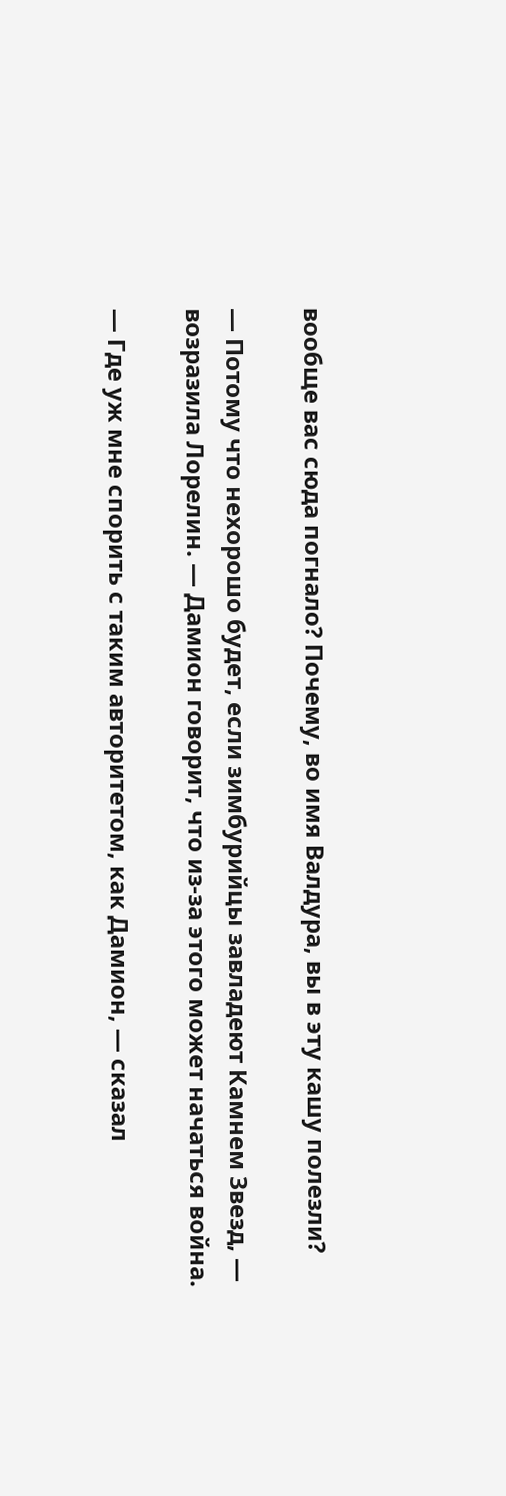вообще вас сюда погнало? Почему, во имя Валдура, вы в эту кашу полезли?

— Потому что нехорошо будет, если зимбурийцы завладеют Камнем Звезд, — возразила Лорелин. — Дамион говорит, что из-за этого может начаться война.

— Где уж мне спорить с таким авторитетом, как Дамион, — сказал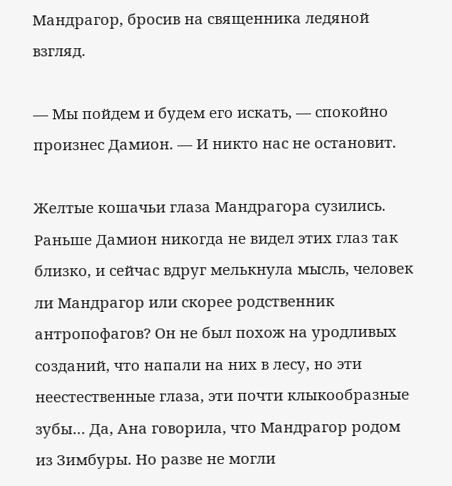Мандрагор, бросив на священника ледяной взгляд.

— Мы пойдем и будем его искать, — спокойно произнес Дамион. — И никто нас не остановит.

Желтые кошачьи глаза Мандрагора сузились. Раньше Дамион никогда не видел этих глаз так близко, и сейчас вдруг мелькнула мысль, человек ли Мандрагор или скорее родственник антропофагов? Он не был похож на уродливых созданий, что напали на них в лесу, но эти неестественные глаза, эти почти клыкообразные зубы… Да, Ана говорила, что Мандрагор родом из Зимбуры. Но разве не могли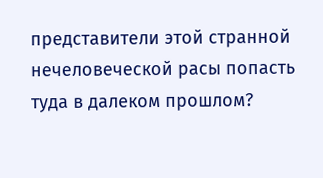представители этой странной нечеловеческой расы попасть туда в далеком прошлом?